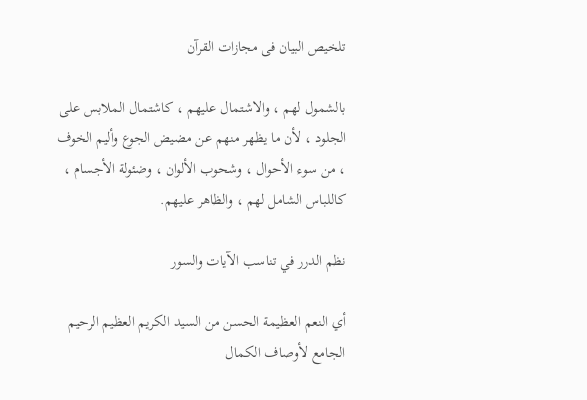تلخيص البيان فى مجازات القرآن

بالشمول لهم ، والاشتمال عليهم ، كاشتمال الملابس على الجلود ، لأن ما يظهر منهم عن مضيض الجوع وأليم الخوف ، من سوء الأحوال ، وشحوب الألوان ، وضئولة الأجسام ، كاللباس الشامل لهم ، والظاهر عليهم.

نظم الدرر في تناسب الآيات والسور

أي النعم العظيمة الحسن من السيد الكريم العظيم الرحيم الجامع لأوصاف الكمال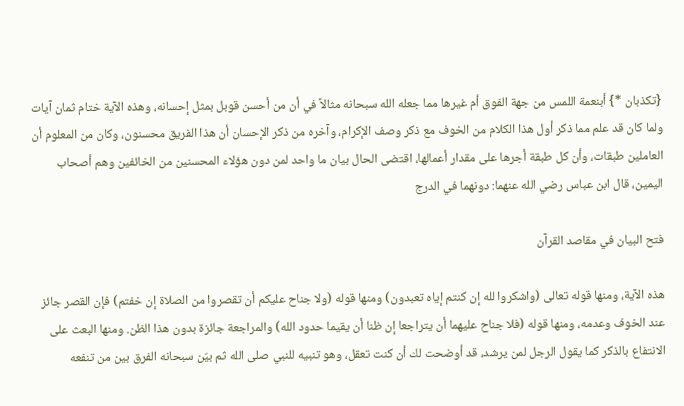{تكذبان *} أبنعمة اللمس من جهة الفوق أم غيرها مما جعله الله سبحانه مثالاً في أن من أحسن قوبل بمثل إحسانه، وهذه الآية ختام ثمان آيات ولما كان قد علم مما ذكر أول هذا الكلام من الخوف مع ذكر وصف الإكرام، وآخره من ذكر الإحسان أن هذا الفريق محسنون، وكان من المعلوم أن العاملين طبقات، وأن كل طبقة أجرها على مقدار أعمالها، اقتضى الحال بيان ما واحد لمن دون هؤلاء المحسنين من الخائفين وهم أصحاب اليمين، قال ابن عباس رضي الله عنهما: دونهما في الدرج

فتح البيان في مقاصد القرآن

هذه الآية، ومنها قوله تعالى (واشكروا لله إن كنتم إياه تعبدون) ومنها قوله (ولا جناح عليكم أن تقصروا من الصلاة إن خفتم) فإن القصر جائز عند الخوف وعدمه، ومنها قوله (فلا جناح عليهما أن يتراجعا إن ظنا أن يقيما حدود الله) والمراجعة جائزة بدون هذا الظن. ومنها البعث على الانتفاع بالذكر كما يقول الرجل لمن يرشد، قد أوضحت لك أن كنت تعقل، وهو تنبيه للنبي صلى الله ثم بيّن سبحانه الفرق بين من تنفعه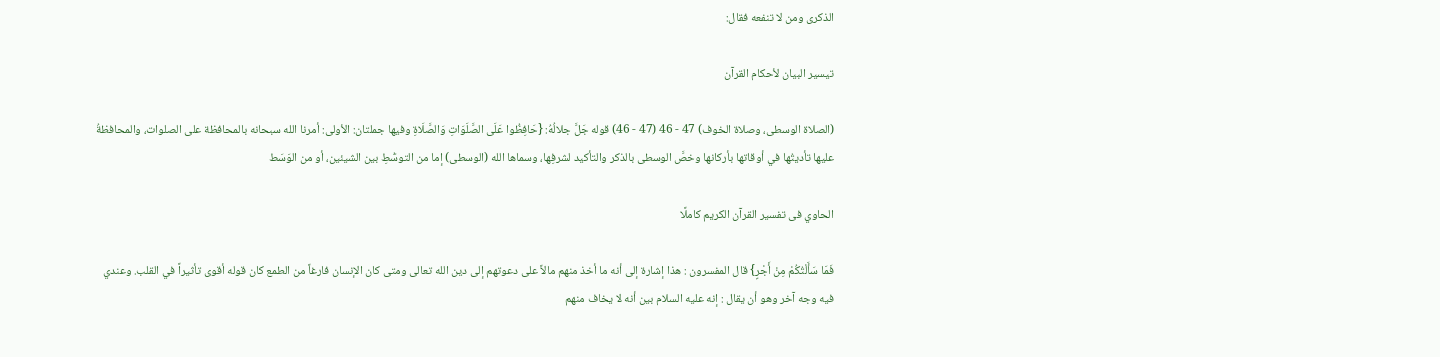الذكرى ومن لا تنفعه فقال:

تيسير البيان لأحكام القرآن

(الصلاة الوسطى، وصلاة الخوف) 47 - 46 (47 - 46) قوله جَلَّ جلالُهُ: {حَافِظُوا عَلَى الصَّلَوَاتِ وَالصَّلَاةِ وفيها جملتان: الأولى: أمرنا الله سبحانه بالمحافظة على الصلوات، والمحافظةُ عليها تأديتُها في أوقاتها بأركانها وخصَّ الوسطى بالذكر والتأكيد لشرفِها، وسماها الله (الوسطى) إما من التوسُّطِ بين الشيئين، أو من الوَسَط

الحاوي فى تفسير القرآن الكريم كاملًا

فَمَا سَأَلْتُكُمْ مِنْ أَجْرٍ} قال المفسرون : هذا إشارة إلى أنه ما أخذ منهم مالاً على دعوتهم إلى دين الله تعالى ومتى كان الإنسان فارغاً من الطمع كان قوله أقوى تأثيراً في القلب. وعندي فيه وجه آخر وهو أن يقال : إنه عليه السلام بين أنه لا يخاف منهم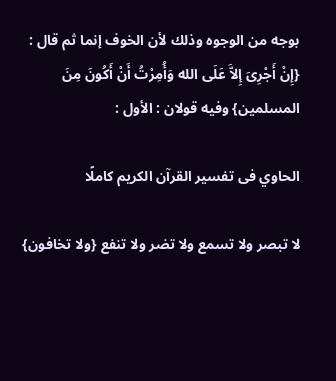بوجه من الوجوه وذلك لأن الخوف إنما ثم قال : {إِنْ أَجْرِىَ إِلاَّ عَلَى الله وَأُمِرْتُ أَنْ أَكُونَ مِنَ المسلمين} وفيه قولان : الأول :

الحاوي فى تفسير القرآن الكريم كاملًا

لا تبصر ولا تسمع ولا تضر ولا تنفع {ولا تخافون}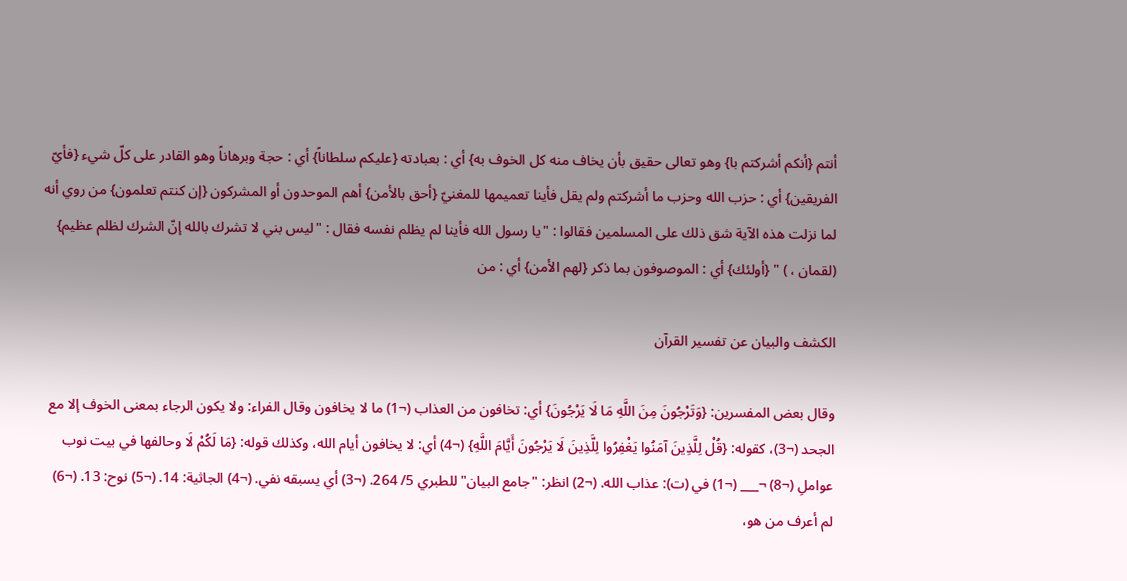أنتم {أنكم أشركتم با} وهو تعالى حقيق بأن يخاف منه كل الخوف به} أي : بعبادته {عليكم سلطاناً} أي : حجة وبرهاناً وهو القادر على كلّ شيء {فأيّ الفريقين} أي : حزب الله وحزب ما أشركتم ولم يقل فأينا تعميمها للمغنيّ {أحق بالأمن} أهم الموحدون أو المشركون {إن كنتم تعلمون} من روي أنه لما نزلت هذه الآية شق ذلك على المسلمين فقالوا : "يا رسول الله فأينا لم يظلم نفسه فقال : "ليس بني لا تشرك بالله إنّ الشرك لظلم عظيم} (لقمان ، ) " {أولئك} أي : الموصوفون بما ذكر {لهم الأمن} أي : من

الكشف والبيان عن تفسير القرآن

وقال بعض المفسرين: {وَتَرْجُونَ مِنَ اللَّهِ مَا لَا يَرْجُونَ} أي: تخافون من العذاب (¬1) ما لا يخافون وقال الفراء: ولا يكون الرجاء بمعنى الخوف إلا مع الجحد (¬3)، كقوله: {قُلْ لِلَّذِينَ آمَنُوا يَغْفِرُوا لِلَّذِينَ لَا يَرْجُونَ أَيَّامَ اللَّهِ} (¬4) أي: لا يخافون أيام الله، وكذلك قوله: {مَا لَكُمْ لَا وحالفها في بيت نوب عواملِ (¬8) ¬___ (¬1) في (ت): عذاب الله. (¬2) انظر: "جامع البيان" للطبري 5/ 264. (¬3) أي يسبقه نفي. (¬4) الجاثية: 14. (¬5) نوح: 13. (¬6) لم أعرف من هو،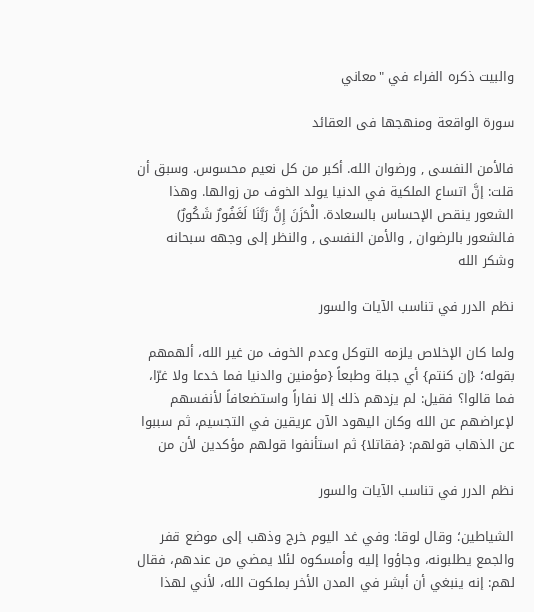والبيت ذكره الفراء في "معاني

سورة الواقعة ومنهجها فى العقائد

فالأمن النفسى , ورضوان الله. أكبر من كل نعيم محسوس. وسبق أن قلت: إنَّ اتساع الملكية في الدنيا يولد الخوف من زوالها. وهذا الشعور ينقص الإحساس بالسعادة. الْحَزَنَ إِنَّ رَبَّنَا لَغَفُورٌ شَكُورٌ) فالشعور بالرضوان , والأمن النفسى , والنظر إلى وجهه سبحانه وشكر الله

نظم الدرر في تناسب الآيات والسور

ولما كان الإخلاص يلزمه التوكل وعدم الخوف من غير الله، ألهمهم بقوله؛ {إن كنتم} أي جبلة وطبعاً {مؤمنين والدنيا فما خدعا ولا غرّا، فما قالوا؟ فقيل: لم يزدهم ذلك إلا نفاراً واستضعافاً لأنفسهم لإعراضهم عن الله وكان اليهود الآن عريقين في التجسيم، ثم سببوا عن الذهاب قولهم: {فقاتلا} ثم استأنفوا قولهم مؤكدين لأن من

نظم الدرر في تناسب الآيات والسور

الشياطين؛ وقال لوقا: وفي غد اليوم خرج وذهب إلى موضع قفر والجمع يطلبونه، وجاؤوا إليه وأمسكوه لئلا يمضي من عندهم، فقال لهم: إنه ينبغي أن أبشر في المدن الأخر بملكوت الله، لأني لهذا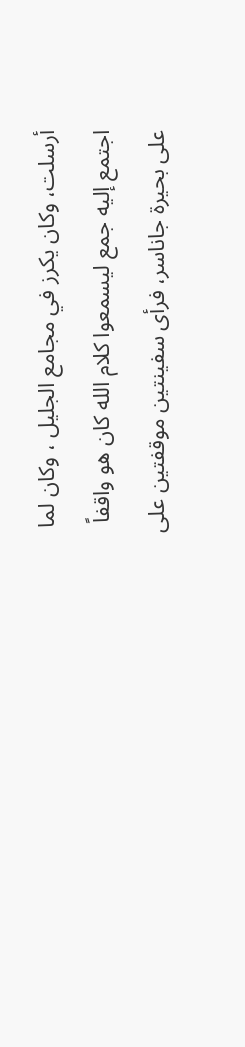أرسلت، وكان يكرز في مجامع الجليل ، وكان لما اجتمع إليه جمع ليسمعوا كلام الله كان هو واقفاً على بحيرة جاناسر، فرأى سفينتين موقفتين على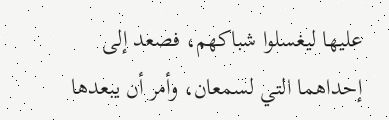عليها ليغسلوا شباكهم، فصعد إلى إحداهما التي لسمعان، وأمر أن يبعدها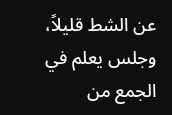عن الشط قليلاً، وجلس يعلم في الجمع من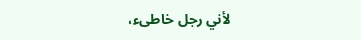لأني رجل خاطىء،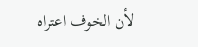لأن الخوف اعتراه